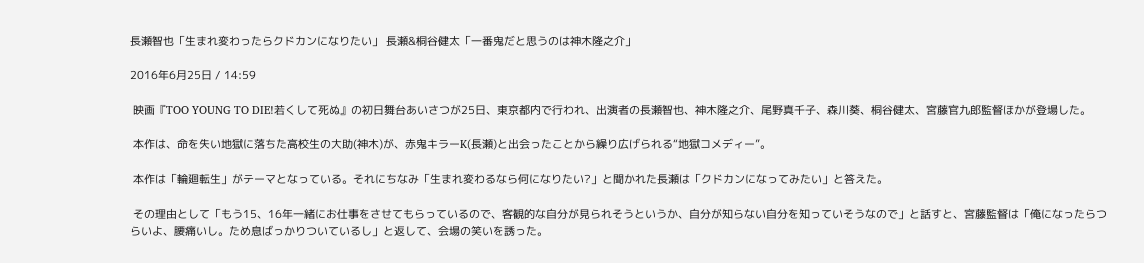長瀬智也「生まれ変わったらクドカンになりたい」 長瀬&桐谷健太「一番鬼だと思うのは神木隆之介」

2016年6月25日 / 14:59

 映画『TOO YOUNG TO DIE!若くして死ぬ』の初日舞台あいさつが25日、東京都内で行われ、出演者の長瀬智也、神木隆之介、尾野真千子、森川葵、桐谷健太、宮藤官九郎監督ほかが登場した。

 本作は、命を失い地獄に落ちた高校生の大助(神木)が、赤鬼キラーK(長瀬)と出会ったことから繰り広げられる“地獄コメディー”。

 本作は「輪廻転生」がテーマとなっている。それにちなみ「生まれ変わるなら何になりたい?」と聞かれた長瀬は「クドカンになってみたい」と答えた。

 その理由として「もう15、16年一緒にお仕事をさせてもらっているので、客観的な自分が見られそうというか、自分が知らない自分を知っていそうなので」と話すと、宮藤監督は「俺になったらつらいよ、腰痛いし。ため息ばっかりついているし」と返して、会場の笑いを誘った。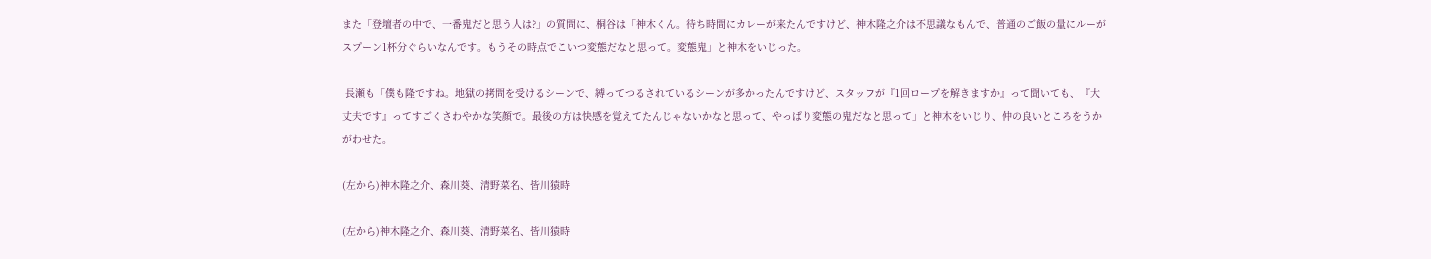また「登壇者の中で、一番鬼だと思う人は?」の質問に、桐谷は「神木くん。待ち時間にカレーが来たんですけど、神木隆之介は不思議なもんで、普通のご飯の量にルーがスプーン1杯分ぐらいなんです。もうその時点でこいつ変態だなと思って。変態鬼」と神木をいじった。

 長瀬も「僕も隆ですね。地獄の拷問を受けるシーンで、縛ってつるされているシーンが多かったんですけど、スタッフが『1回ロープを解きますか』って聞いても、『大丈夫です』ってすごくさわやかな笑顔で。最後の方は快感を覚えてたんじゃないかなと思って、やっぱり変態の鬼だなと思って」と神木をいじり、仲の良いところをうかがわせた。

(左から)神木隆之介、森川葵、清野菜名、皆川猿時

(左から)神木隆之介、森川葵、清野菜名、皆川猿時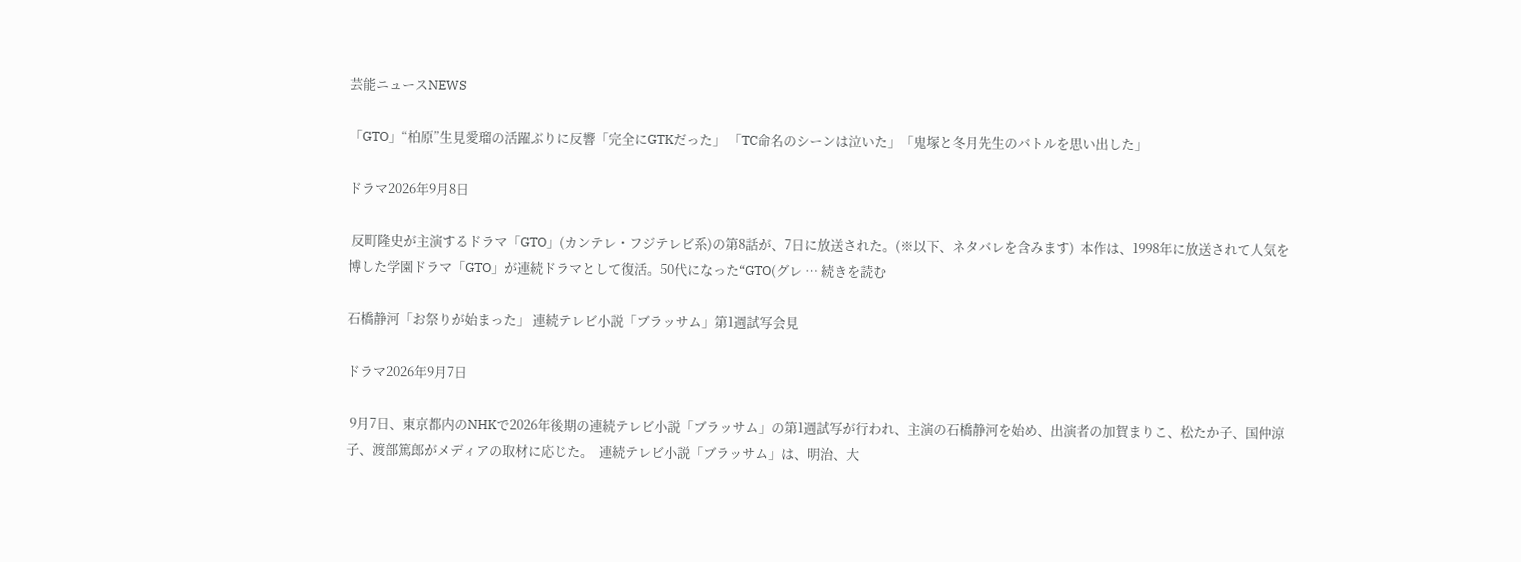芸能ニュースNEWS

「GTO」“柏原”生見愛瑠の活躍ぶりに反響「完全にGTKだった」 「TC命名のシーンは泣いた」「鬼塚と冬月先生のバトルを思い出した」

ドラマ2026年9月8日

 反町隆史が主演するドラマ「GTO」(カンテレ・フジテレビ系)の第8話が、7日に放送された。(※以下、ネタバレを含みます)  本作は、1998年に放送されて人気を博した学園ドラマ「GTO」が連続ドラマとして復活。50代になった“GTO(グレ … 続きを読む

石橋静河「お祭りが始まった」 連続テレビ小説「ブラッサム」第1週試写会見

ドラマ2026年9月7日

 9月7日、東京都内のNHKで2026年後期の連続テレビ小説「ブラッサム」の第1週試写が行われ、主演の石橋静河を始め、出演者の加賀まりこ、松たか子、国仲涼子、渡部篤郎がメディアの取材に応じた。  連続テレビ小説「ブラッサム」は、明治、大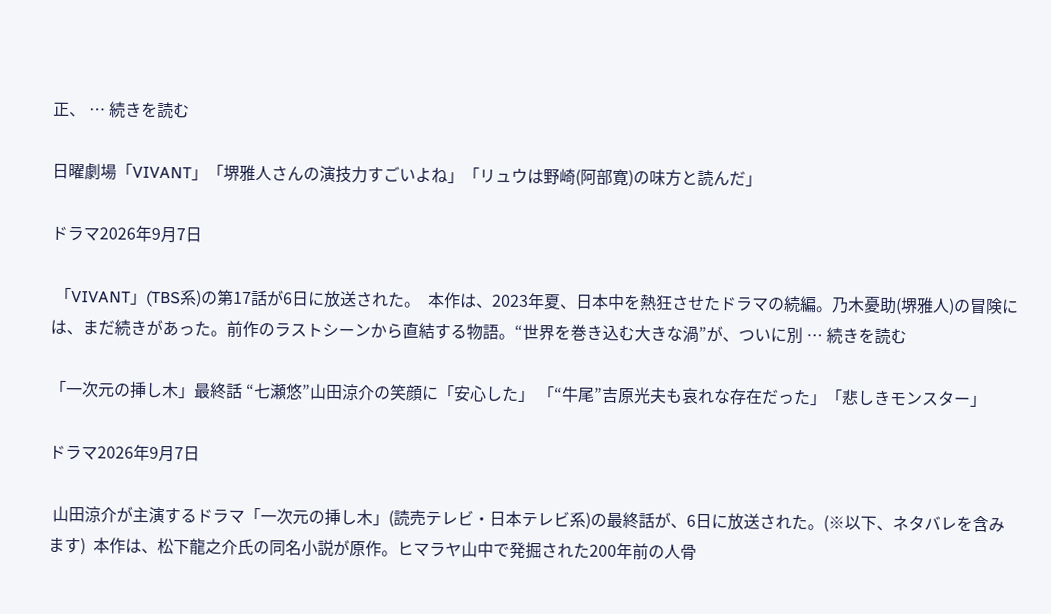正、 … 続きを読む

日曜劇場「VIVANT」「堺雅人さんの演技力すごいよね」「リュウは野崎(阿部寛)の味方と読んだ」

ドラマ2026年9月7日

 「VIVANT」(TBS系)の第17話が6日に放送された。  本作は、2023年夏、日本中を熱狂させたドラマの続編。乃木憂助(堺雅人)の冒険には、まだ続きがあった。前作のラストシーンから直結する物語。“世界を巻き込む大きな渦”が、ついに別 … 続きを読む

「一次元の挿し木」最終話 “七瀬悠”山田涼介の笑顔に「安心した」 「“牛尾”吉原光夫も哀れな存在だった」「悲しきモンスター」

ドラマ2026年9月7日

 山田涼介が主演するドラマ「一次元の挿し木」(読売テレビ・日本テレビ系)の最終話が、6日に放送された。(※以下、ネタバレを含みます)  本作は、松下龍之介氏の同名小説が原作。ヒマラヤ山中で発掘された200年前の人骨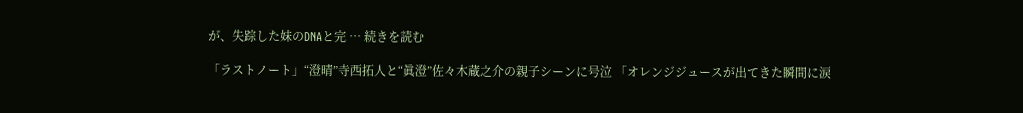が、失踪した妹のDNAと完 … 続きを読む

「ラストノート」“澄晴”寺西拓人と“眞澄”佐々木蔵之介の親子シーンに号泣 「オレンジジュースが出てきた瞬間に涙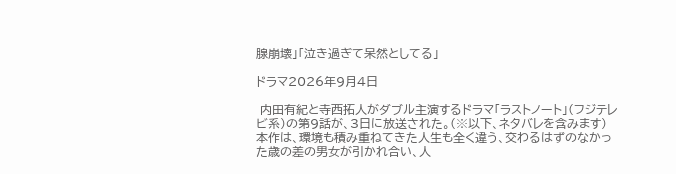腺崩壊」「泣き過ぎて呆然としてる」

ドラマ2026年9月4日

 内田有紀と寺西拓人がダブル主演するドラマ「ラストノート」(フジテレビ系)の第9話が、3日に放送された。(※以下、ネタバレを含みます)  本作は、環境も積み重ねてきた人生も全く違う、交わるはずのなかった歳の差の男女が引かれ合い、人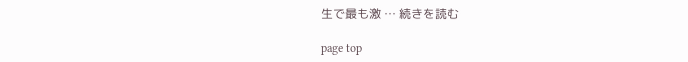生で最も激 … 続きを読む

page top